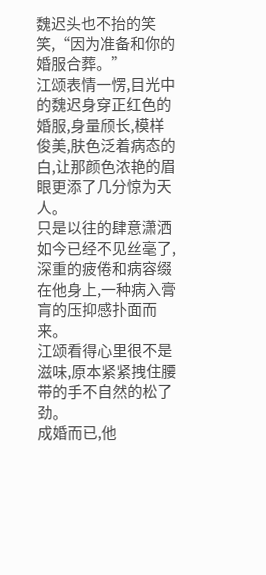魏迟头也不抬的笑笑,“因为准备和你的婚服合葬。”
江颂表情一愣,目光中的魏迟身穿正红色的婚服,身量颀长,模样俊美,肤色泛着病态的白,让那颜色浓艳的眉眼更添了几分惊为天人。
只是以往的肆意潇洒如今已经不见丝毫了,深重的疲倦和病容缀在他身上,一种病入膏肓的压抑感扑面而来。
江颂看得心里很不是滋味,原本紧紧拽住腰带的手不自然的松了劲。
成婚而已,他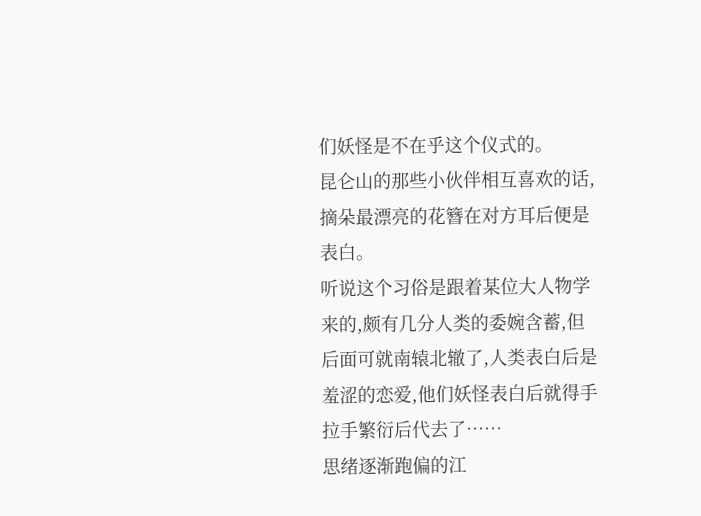们妖怪是不在乎这个仪式的。
昆仑山的那些小伙伴相互喜欢的话,摘朵最漂亮的花簪在对方耳后便是表白。
听说这个习俗是跟着某位大人物学来的,颇有几分人类的委婉含蓄,但后面可就南辕北辙了,人类表白后是羞涩的恋爱,他们妖怪表白后就得手拉手繁衍后代去了……
思绪逐渐跑偏的江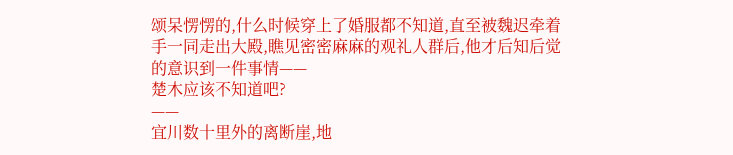颂呆愣愣的,什么时候穿上了婚服都不知道,直至被魏迟牵着手一同走出大殿,瞧见密密麻麻的观礼人群后,他才后知后觉的意识到一件事情——
楚木应该不知道吧?
——
宜川数十里外的离断崖,地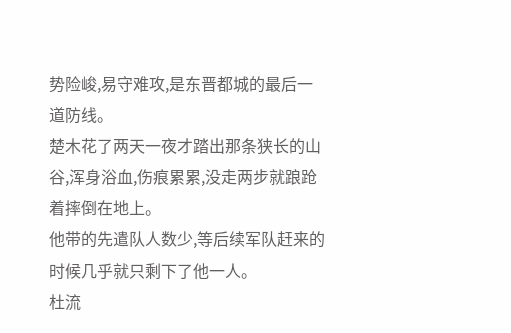势险峻,易守难攻,是东晋都城的最后一道防线。
楚木花了两天一夜才踏出那条狭长的山谷,浑身浴血,伤痕累累,没走两步就踉跄着摔倒在地上。
他带的先遣队人数少,等后续军队赶来的时候几乎就只剩下了他一人。
杜流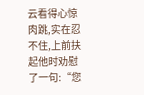云看得心惊肉跳,实在忍不住,上前扶起他时劝慰了一句:“您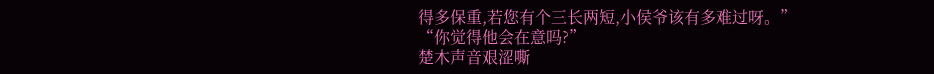得多保重,若您有个三长两短,小侯爷该有多难过呀。”
“你觉得他会在意吗?”
楚木声音艰涩嘶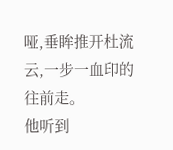哑,垂眸推开杜流云,一步一血印的往前走。
他听到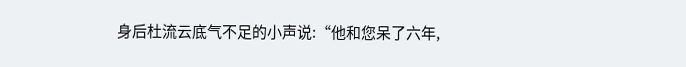身后杜流云底气不足的小声说:“他和您呆了六年,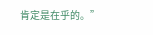肯定是在乎的。”